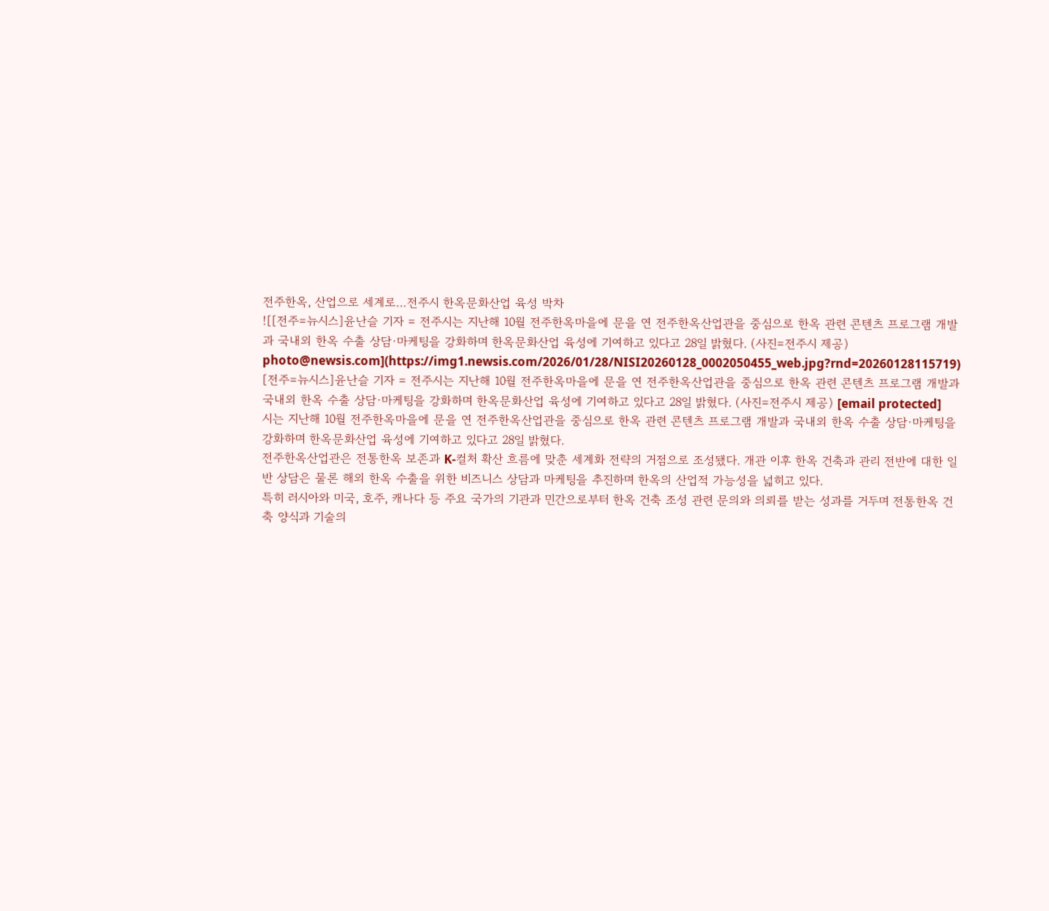전주한옥, 산업으로 세계로…전주시 한옥문화산업 육성 박차
![[전주=뉴시스]윤난슬 기자 = 전주시는 지난해 10월 전주한옥마을에 문을 연 전주한옥산업관을 중심으로 한옥 관련 콘텐츠 프로그램 개발과 국내외 한옥 수출 상담·마케팅을 강화하며 한옥문화산업 육성에 기여하고 있다고 28일 밝혔다. (사진=전주시 제공) photo@newsis.com](https://img1.newsis.com/2026/01/28/NISI20260128_0002050455_web.jpg?rnd=20260128115719)
[전주=뉴시스]윤난슬 기자 = 전주시는 지난해 10월 전주한옥마을에 문을 연 전주한옥산업관을 중심으로 한옥 관련 콘텐츠 프로그램 개발과 국내외 한옥 수출 상담·마케팅을 강화하며 한옥문화산업 육성에 기여하고 있다고 28일 밝혔다. (사진=전주시 제공) [email protected]
시는 지난해 10월 전주한옥마을에 문을 연 전주한옥산업관을 중심으로 한옥 관련 콘텐츠 프로그램 개발과 국내외 한옥 수출 상담·마케팅을 강화하며 한옥문화산업 육성에 기여하고 있다고 28일 밝혔다.
전주한옥산업관은 전통한옥 보존과 K-컬처 확산 흐름에 맞춘 세계화 전략의 거점으로 조성됐다. 개관 이후 한옥 건축과 관리 전반에 대한 일반 상담은 물론 해외 한옥 수출을 위한 비즈니스 상담과 마케팅을 추진하며 한옥의 산업적 가능성을 넓히고 있다.
특히 러시아와 미국, 호주, 캐나다 등 주요 국가의 기관과 민간으로부터 한옥 건축 조성 관련 문의와 의뢰를 받는 성과를 거두며 전통한옥 건축 양식과 기술의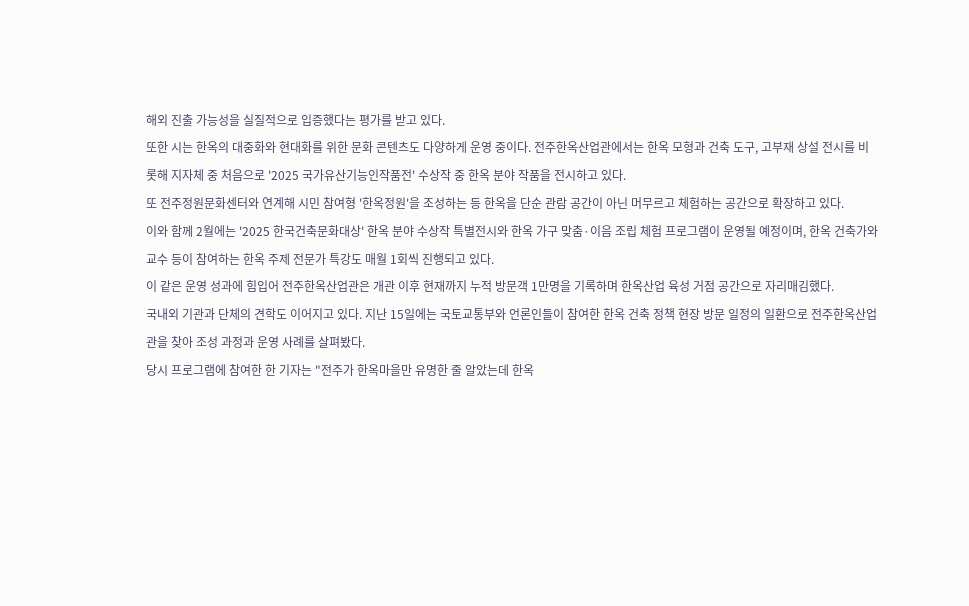해외 진출 가능성을 실질적으로 입증했다는 평가를 받고 있다.
또한 시는 한옥의 대중화와 현대화를 위한 문화 콘텐츠도 다양하게 운영 중이다. 전주한옥산업관에서는 한옥 모형과 건축 도구, 고부재 상설 전시를 비롯해 지자체 중 처음으로 '2025 국가유산기능인작품전' 수상작 중 한옥 분야 작품을 전시하고 있다.
또 전주정원문화센터와 연계해 시민 참여형 '한옥정원'을 조성하는 등 한옥을 단순 관람 공간이 아닌 머무르고 체험하는 공간으로 확장하고 있다.
이와 함께 2월에는 '2025 한국건축문화대상' 한옥 분야 수상작 특별전시와 한옥 가구 맞춤·이음 조립 체험 프로그램이 운영될 예정이며, 한옥 건축가와 교수 등이 참여하는 한옥 주제 전문가 특강도 매월 1회씩 진행되고 있다.
이 같은 운영 성과에 힘입어 전주한옥산업관은 개관 이후 현재까지 누적 방문객 1만명을 기록하며 한옥산업 육성 거점 공간으로 자리매김했다.
국내외 기관과 단체의 견학도 이어지고 있다. 지난 15일에는 국토교통부와 언론인들이 참여한 한옥 건축 정책 현장 방문 일정의 일환으로 전주한옥산업관을 찾아 조성 과정과 운영 사례를 살펴봤다.
당시 프로그램에 참여한 한 기자는 "전주가 한옥마을만 유명한 줄 알았는데 한옥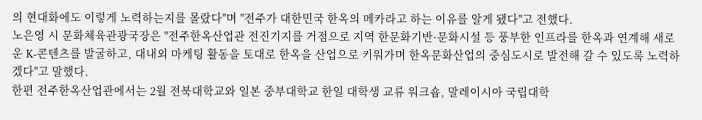의 현대화에도 이렇게 노력하는지를 몰랐다"며 "전주가 대한민국 한옥의 메카라고 하는 이유를 알게 됐다"고 전했다.
노은영 시 문화체육관광국장은 "전주한옥산업관 전진기지를 거점으로 지역 한문화기반·문화시설 등 풍부한 인프라를 한옥과 연계해 새로운 K-콘텐츠를 발굴하고, 대내외 마케팅 활동을 토대로 한옥을 산업으로 키워가며 한옥문화산업의 중심도시로 발전해 갈 수 있도록 노력하겠다"고 말했다.
한편 전주한옥산업관에서는 2월 전북대학교와 일본 중부대학교 한일 대학생 교류 워크숍, 말레이시아 국립대학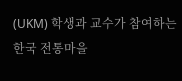(UKM) 학생과 교수가 참여하는 한국 전통마을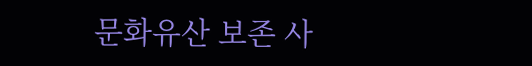문화유산 보존 사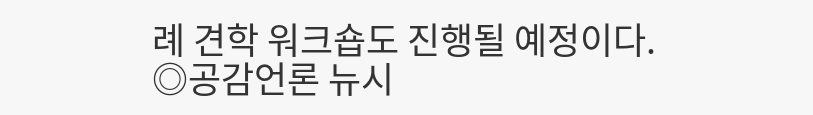례 견학 워크숍도 진행될 예정이다.
◎공감언론 뉴시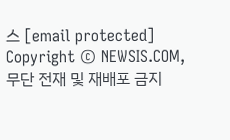스 [email protected]
Copyright © NEWSIS.COM, 무단 전재 및 재배포 금지